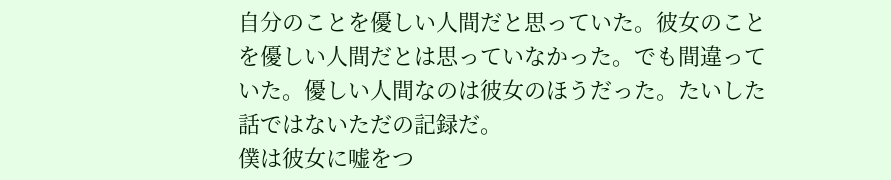自分のことを優しい人間だと思っていた。彼女のことを優しい人間だとは思っていなかった。でも間違っていた。優しい人間なのは彼女のほうだった。たいした話ではないただの記録だ。
僕は彼女に嘘をつ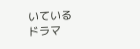いている
ドラマ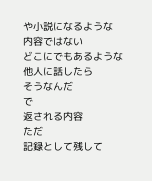や小説になるような
内容ではない
どこにでもあるような
他人に話したら
そうなんだ
で
返される内容
ただ
記録として残して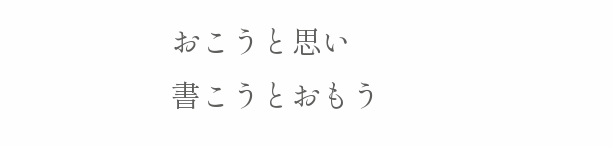おこうと思い
書こうとおもう